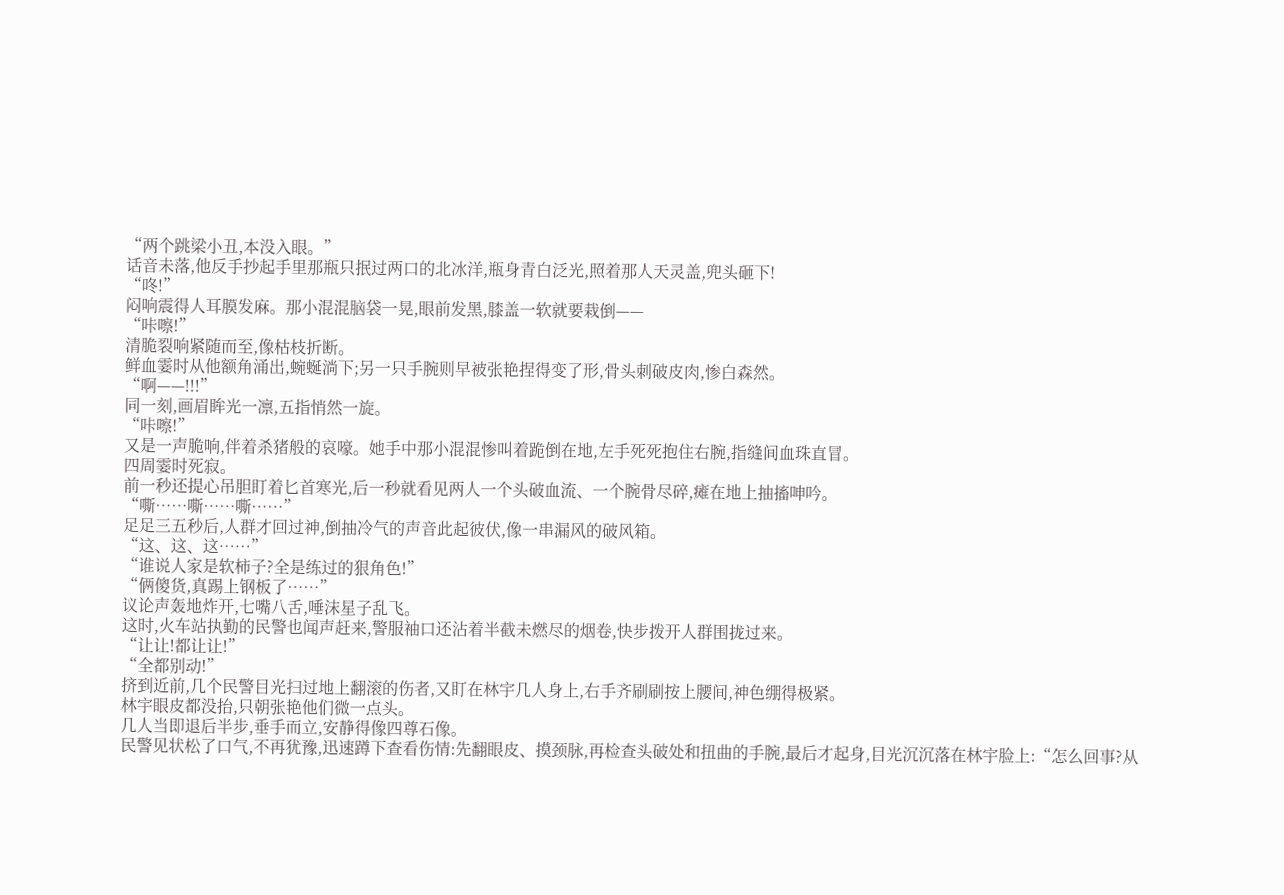“两个跳梁小丑,本没入眼。”
话音未落,他反手抄起手里那瓶只抿过两口的北冰洋,瓶身青白泛光,照着那人天灵盖,兜头砸下!
“咚!”
闷响震得人耳膜发麻。那小混混脑袋一晃,眼前发黑,膝盖一软就要栽倒——
“咔嚓!”
清脆裂响紧随而至,像枯枝折断。
鲜血霎时从他额角涌出,蜿蜒淌下;另一只手腕则早被张艳捏得变了形,骨头刺破皮肉,惨白森然。
“啊——!!!”
同一刻,画眉眸光一凛,五指悄然一旋。
“咔嚓!”
又是一声脆响,伴着杀猪般的哀嚎。她手中那小混混惨叫着跪倒在地,左手死死抱住右腕,指缝间血珠直冒。
四周霎时死寂。
前一秒还提心吊胆盯着匕首寒光,后一秒就看见两人一个头破血流、一个腕骨尽碎,瘫在地上抽搐呻吟。
“嘶……嘶……嘶……”
足足三五秒后,人群才回过神,倒抽冷气的声音此起彼伏,像一串漏风的破风箱。
“这、这、这……”
“谁说人家是软柿子?全是练过的狠角色!”
“俩傻货,真踢上钢板了……”
议论声轰地炸开,七嘴八舌,唾沫星子乱飞。
这时,火车站执勤的民警也闻声赶来,警服袖口还沾着半截未燃尽的烟卷,快步拨开人群围拢过来。
“让让!都让让!”
“全都别动!”
挤到近前,几个民警目光扫过地上翻滚的伤者,又盯在林宇几人身上,右手齐刷刷按上腰间,神色绷得极紧。
林宇眼皮都没抬,只朝张艳他们微一点头。
几人当即退后半步,垂手而立,安静得像四尊石像。
民警见状松了口气,不再犹豫,迅速蹲下查看伤情:先翻眼皮、摸颈脉,再检查头破处和扭曲的手腕,最后才起身,目光沉沉落在林宇脸上:“怎么回事?从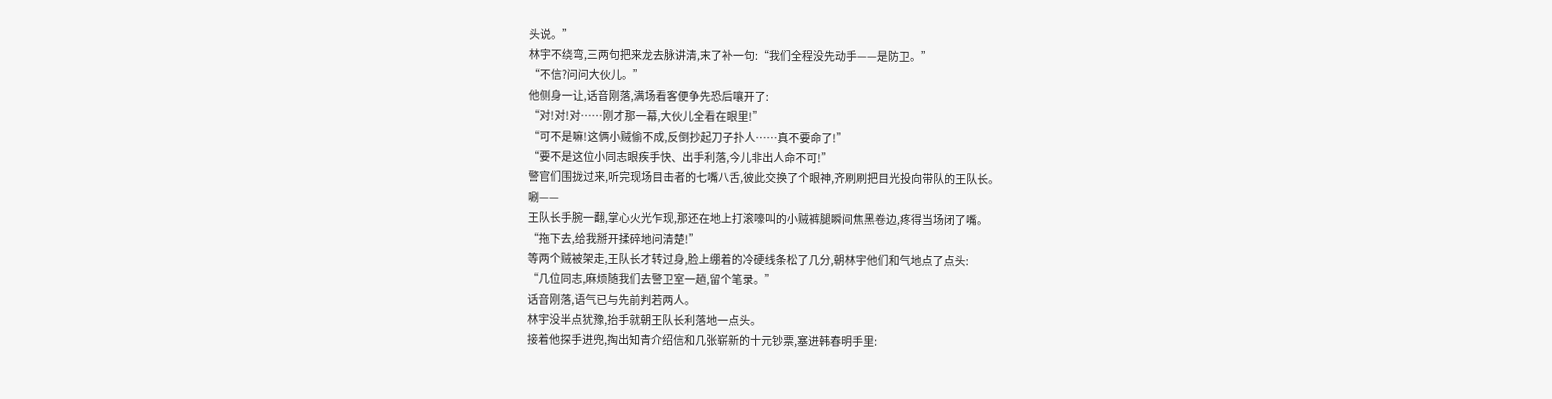头说。”
林宇不绕弯,三两句把来龙去脉讲清,末了补一句:“我们全程没先动手——是防卫。”
“不信?问问大伙儿。”
他侧身一让,话音刚落,满场看客便争先恐后嚷开了:
“对!对!对……刚才那一幕,大伙儿全看在眼里!”
“可不是嘛!这俩小贼偷不成,反倒抄起刀子扑人……真不要命了!”
“要不是这位小同志眼疾手快、出手利落,今儿非出人命不可!”
警官们围拢过来,听完现场目击者的七嘴八舌,彼此交换了个眼神,齐刷刷把目光投向带队的王队长。
唰——
王队长手腕一翻,掌心火光乍现,那还在地上打滚嚎叫的小贼裤腿瞬间焦黑卷边,疼得当场闭了嘴。
“拖下去,给我掰开揉碎地问清楚!”
等两个贼被架走,王队长才转过身,脸上绷着的冷硬线条松了几分,朝林宇他们和气地点了点头:
“几位同志,麻烦随我们去警卫室一趟,留个笔录。”
话音刚落,语气已与先前判若两人。
林宇没半点犹豫,抬手就朝王队长利落地一点头。
接着他探手进兜,掏出知青介绍信和几张崭新的十元钞票,塞进韩春明手里: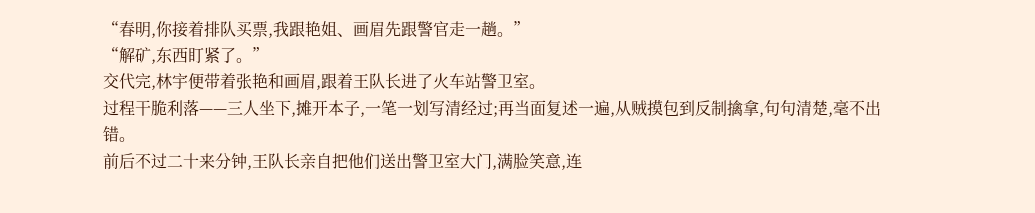“春明,你接着排队买票,我跟艳姐、画眉先跟警官走一趟。”
“解矿,东西盯紧了。”
交代完,林宇便带着张艳和画眉,跟着王队长进了火车站警卫室。
过程干脆利落——三人坐下,摊开本子,一笔一划写清经过;再当面复述一遍,从贼摸包到反制擒拿,句句清楚,毫不出错。
前后不过二十来分钟,王队长亲自把他们送出警卫室大门,满脸笑意,连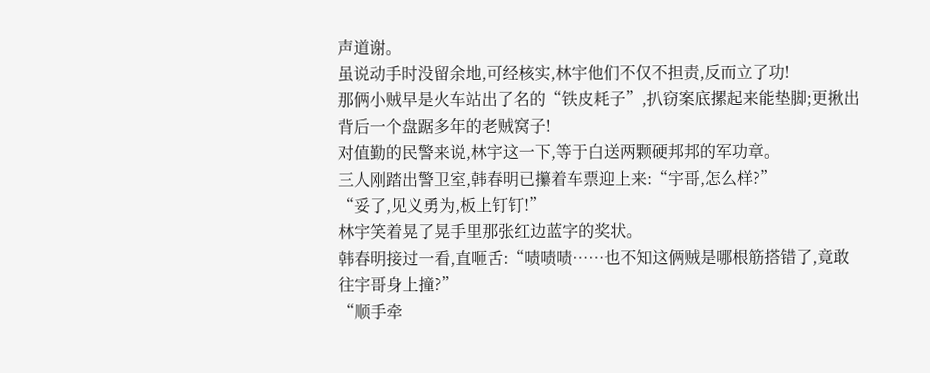声道谢。
虽说动手时没留余地,可经核实,林宇他们不仅不担责,反而立了功!
那俩小贼早是火车站出了名的“铁皮耗子”,扒窃案底摞起来能垫脚;更揪出背后一个盘踞多年的老贼窝子!
对值勤的民警来说,林宇这一下,等于白送两颗硬邦邦的军功章。
三人刚踏出警卫室,韩春明已攥着车票迎上来:“宇哥,怎么样?”
“妥了,见义勇为,板上钉钉!”
林宇笑着晃了晃手里那张红边蓝字的奖状。
韩春明接过一看,直咂舌:“啧啧啧……也不知这俩贼是哪根筋搭错了,竟敢往宇哥身上撞?”
“顺手牵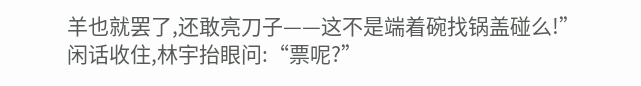羊也就罢了,还敢亮刀子——这不是端着碗找锅盖碰么!”
闲话收住,林宇抬眼问:“票呢?”